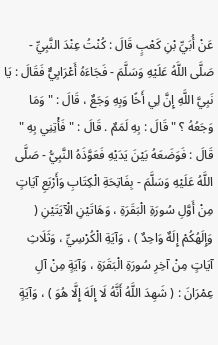عَنْ أُبَيِّ بْنِ كَعْبٍ قَالَ : كُنْتُ عِنْدَ النَّبِيِّ - صَلَّى اللَّهُ عَلَيْهِ وَسَلَّمَ - فَجَاءَهُ أَعْرَابِيٌّ فَقَالَ : يَا نَبِيَّ اللَّهِ إِنَّ لِي أَخًا وَبِهِ وَجَعٌ ، قَالَ : " وَمَا وَجَعُهُ ؟ " قَالَ : بِهِ لَمَمٌ . قَالَ : " فَأْتِنِي بِهِ " قَالَ : فَوَضَعَهُ بَيْنَ يَدَيْهِ فَعَوَّذَهُ النَّبِيُّ - صَلَّى اللَّهُ عَلَيْهِ وَسَلَّمَ - بِفَاتِحَةِ الْكِتَابِ وَأَرْبَعِ آيَاتٍ مِنْ أَوَّلِ سُورَةِ الْبَقَرَةِ ، وَهَاتَيْنِ الْآيَتَيْنِ ( وَإِلَهُكُمْ إِلَهٌ وَاحِدٌ ) ، وَآيَةِ الْكُرْسِيِّ ، وَثَلَاثِ آيَاتٍ مِنْ آخِرِ سُورَةِ الْبَقَرَةِ ، وَآيَةٍ مِنْ آلِ عِمْرَانَ : ( شَهِدَ اللَّهُ أَنَّهُ لَا إِلَهَ إِلَّا هُوَ ) ، وَآيَةٍ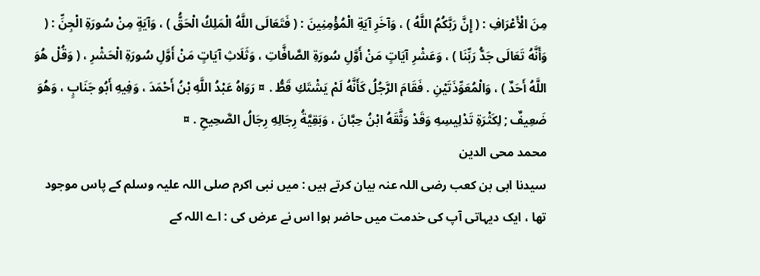مِنَ الْأَعْرَافِ : ( إِنَّ رَبَّكُمُ اللَّهُ ) ، وَآخَرِ آيَةِ الْمُؤْمِنِينَ : ( فَتَعَالَى اللَّهُ الْمَلِكُ الْحَقُّ ) ، وَآيَةٍ مِنْ سُورَةِ الْجِنِّ : ( وَأَنَّهُ تَعَالَى جَدُّ رَبِّنَا ) ، وَعَشْرِ آيَاتٍ مَنْ أَوَّلِ سُورَةِ الصَّافَّاتِ ، وَثَلَاثِ آيَاتٍ مَنْ أَوَّلِ سُورَةِ الْحَشْرِ ، ( وَقُلْ هُوَ اللَّهُ أَحَدٌ ) ، وَالْمُعَوِّذَتَيْنِ . فَقَامَ الرَّجُلُ كَأَنَّهُ لَمْ يَشْتَكِ قَطُّ . ¤ رَوَاهُ عَبْدُ اللَّهِ بْنُ أَحْمَدَ ، وَفِيهِ أَبُو جَنَابٍ ، وَهُوَ ضَعِيفٌ ; لِكَثْرَةِ تَدْلِيسِهِ وَقَدْ وَثَّقَهُ ابْنُ حِبَّانَ ، وَبَقِيَّةُ رِجَالِهِ رِجَالُ الصَّحِيحِ . ¤
محمد محی الدین
سیدنا ابی بن کعب رضی اللہ عنہ بیان کرتے ہیں : میں نبی اکرم صلی اللہ علیہ وسلم کے پاس موجود تھا ، ایک دیہاتی آپ کی خدمت میں حاضر ہوا اس نے عرض کی : اے اللہ کے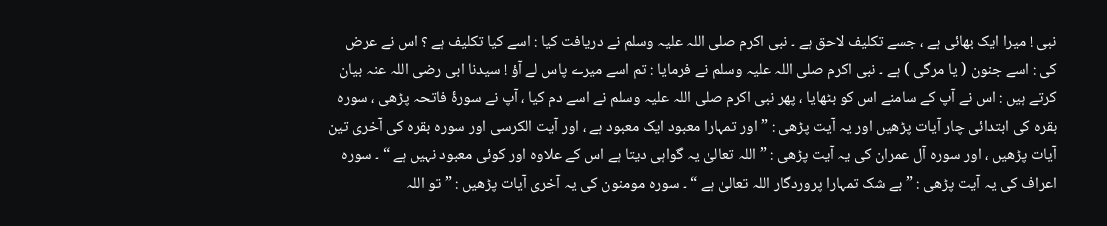نبی ! میرا ایک بھائی ہے ، جسے تکلیف لاحق ہے ۔ نبی اکرم صلی اللہ علیہ وسلم نے دریافت کیا : اسے کیا تکلیف ہے ؟ اس نے عرض کی : اسے جنون ( یا مرگی ) ہے ۔ نبی اکرم صلی اللہ علیہ وسلم نے فرمایا : تم اسے میرے پاس لے آؤ ! سیدنا ابی رضی اللہ عنہ بیان کرتے ہیں : اس نے آپ کے سامنے اس کو بٹھایا ، پھر نبی اکرم صلی اللہ علیہ وسلم نے اسے دم کیا ، آپ نے سورۂ فاتحہ پڑھی ، سورہ بقرہ کی ابتدائی چار آیات پڑھیں اور یہ آیت پڑھی : ” اور تمہارا معبود ایک معبود ہے ، اور آیت الکرسی اور سورہ بقرہ کی آخری تین آیات پڑھیں ، اور سورہ آل عمران کی یہ آیت پڑھی : ” اللہ تعالیٰ یہ گواہی دیتا ہے اس کے علاوہ اور کوئی معبود نہیں ہے “ ۔ سورہ اعراف کی یہ آیت پڑھی : ” بے شک تمہارا پروردگار اللہ تعالیٰ ہے “ ۔ سورہ مومنون کی یہ آخری آیات پڑھیں : ” تو اللہ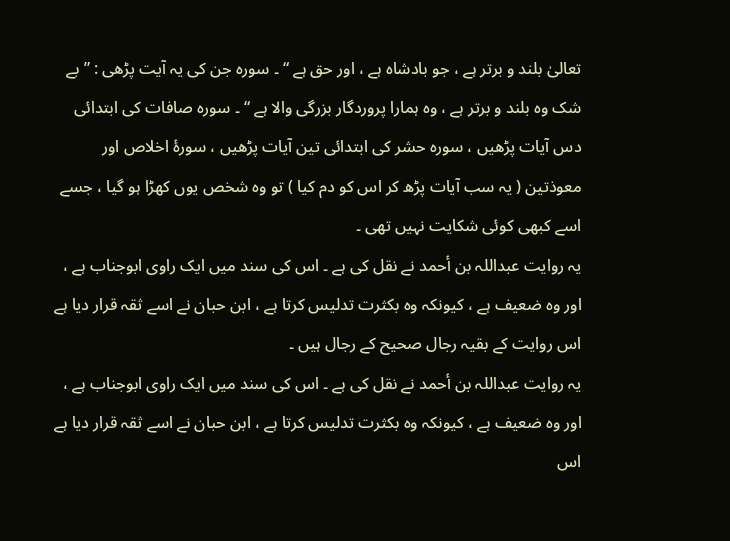تعالیٰ بلند و برتر ہے ، جو بادشاہ ہے ، اور حق ہے “ ۔ سورہ جن کی یہ آیت پڑھی : ” بے شک وہ بلند و برتر ہے ، وہ ہمارا پروردگار بزرگی والا ہے “ ۔ سورہ صافات کی ابتدائی دس آیات پڑھیں ، سورہ حشر کی ابتدائی تین آیات پڑھیں ، سورۂ اخلاص اور معوذتین ( یہ سب آیات پڑھ کر اس کو دم کیا ) تو وہ شخص یوں کھڑا ہو گیا ، جسے اسے کبھی کوئی شکایت نہیں تھی ۔
یہ روایت عبداللہ بن أحمد نے نقل کی ہے ۔ اس کی سند میں ایک راوی ابوجناب ہے ، اور وہ ضعیف ہے ، کیونکہ وہ بکثرت تدلیس کرتا ہے ، ابن حبان نے اسے ثقہ قرار دیا ہے اس روایت کے بقیہ رجال صحیح کے رجال ہیں ۔
یہ روایت عبداللہ بن أحمد نے نقل کی ہے ۔ اس کی سند میں ایک راوی ابوجناب ہے ، اور وہ ضعیف ہے ، کیونکہ وہ بکثرت تدلیس کرتا ہے ، ابن حبان نے اسے ثقہ قرار دیا ہے اس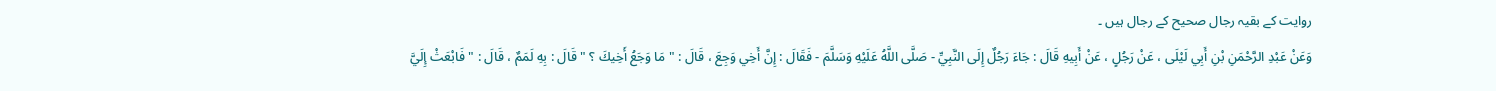روایت کے بقیہ رجال صحیح کے رجال ہیں ۔
وَعَنْ عَبْدِ الرَّحْمَنِ بْنِ أَبِي لَيْلَى ، عَنْ رَجُلٍ ، عَنْ أَبِيهِ قَالَ : جَاءَ رَجُلٌ إِلَى النَّبِيِّ - صَلَّى اللَّهُ عَلَيْهِ وَسَلَّمَ - فَقَالَ : إِنَّ أَخِي وَجِعَ ، قَالَ : " مَا وَجَعُ أَخِيكَ ؟ " قَالَ : بِهِ لَمَمٌ ، قَالَ : " فَابْعَثْ إِلَيَّ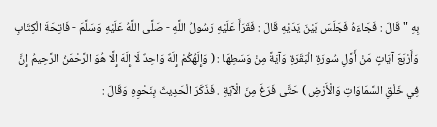بِهِ " قَالَ : فَجَاءَهُ فَجَلَسَ بَيْنَ يَدَيْهِ قَالَ : فَقَرَأَ عَلَيْهِ رَسُولُ اللَّهِ - صَلَّى اللَّهُ عَلَيْهِ وَسَلَّمَ - فَاتِحَةَ الْكِتَابِ وَأَرْبَعَ آيَاتٍ مَنْ أَوَّلِ سُورَةِ الْبَقَرَةِ وَآيَةً مِنْ وَسَطِهَا : ( وَإِلَهُكُمْ إِلَهٌ وَاحِدٌ لَا إِلَهَ إِلَّا هُوَ الرَّحْمَنُ الرَّحِيمُ إِنَّ فِي خَلْقِ السَّمَاوَاتِ وَالْأَرْضِ ) حَتَّى فَرَغَ مِنَ الْآيَةِ . فَذَكَرَ الْحَدِيثَ بِنَحْوِهِ وَقَالَ :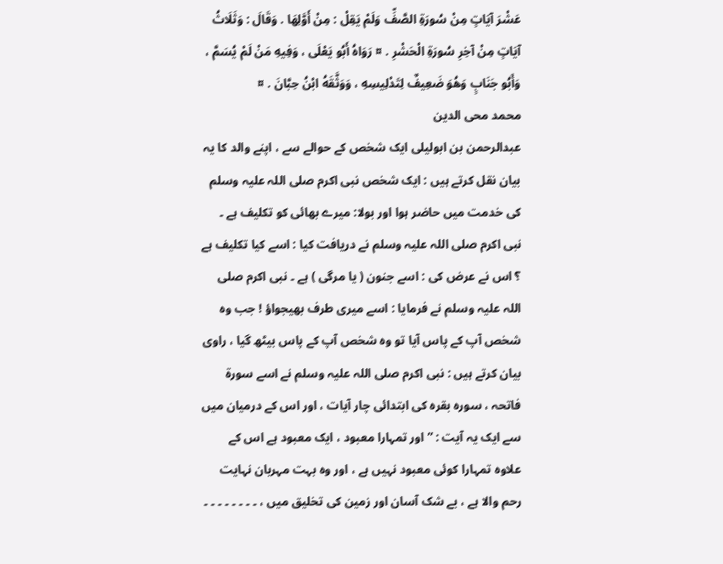عَشْرَ آيَاتٍ مِنْ سُورَةِ الصَّفِّ وَلَمْ يَقِلْ : مِنْ أَوَّلِهَا . وَقَالَ : وَثَلَاثُ آيَاتٍ مِنْ آخِرِ سُورَةِ الْحَشْرِ . ¤ رَوَاهُ أَبُو يَعْلَى ، وَفِيهِ مَنْ لَمْ يُسَمَّ ، وَأَبُو جَنَابٍ وَهُوَ ضَعِيفٌ لِتَدْلِيسِهِ ، وَوَثَّقَهُ ابْنُ حِبَّانَ . ¤
محمد محی الدین
عبدالرحمن بن ابولیلی ایک شخص کے حوالے سے ، اپنے والد کا یہ بیان نقل کرتے ہیں : ایک شخص نبی اکرم صلی اللہ علیہ وسلم کی خدمت میں حاضر ہوا اور بولا: میرے بھائی کو تکلیف ہے ۔ نبی اکرم صلی اللہ علیہ وسلم نے دریافت کیا : اسے کیا تکلیف ہے ؟ اس نے عرض کی : اسے جنون ( یا مرگی ) ہے ۔ نبی اکرم صلی اللہ علیہ وسلم نے فرمایا : اسے میری طرف بھیجواؤ ! جب وہ شخص آپ کے پاس آیا تو وہ شخص آپ کے پاس بیٹھ گیا ، راوی بیان کرتے ہیں : نبی اکرم صلی اللہ علیہ وسلم نے اسے سورۃ فاتحہ ، سورہ بقرہ کی ابتدائی چار آیات ، اور اس کے درمیان میں سے ایک یہ آیت : ” اور تمہارا معبود ، ایک معبود ہے اس کے علاوہ تمہارا کوئی معبود نہیں ہے ، اور وہ بہت مہربان نہایت رحم والا ہے ، بے شک آسان اور زمین کی تخلیق میں ، ۔ ۔ ۔ ۔ ۔ ۔ ۔ ۔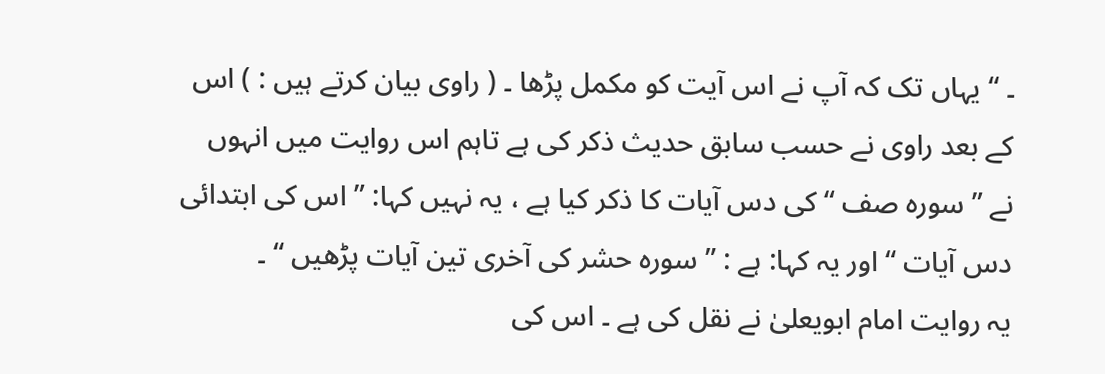۔ “ یہاں تک کہ آپ نے اس آیت کو مکمل پڑھا ۔ ( راوی بیان کرتے ہیں : ) اس کے بعد راوی نے حسب سابق حدیث ذکر کی ہے تاہم اس روایت میں انہوں نے ” سورہ صف “ کی دس آیات کا ذکر کیا ہے ، یہ نہیں کہا: ” اس کی ابتدائی دس آیات “ اور یہ کہا: ہے : ” سورہ حشر کی آخری تین آیات پڑھیں “ ۔
یہ روایت امام ابویعلیٰ نے نقل کی ہے ۔ اس کی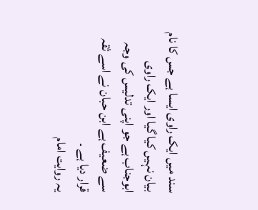سند میں ایک راوی ایسا ہے جس کا نام بیان نہیں کیا گیا اور ایک راوی ابوجناب ہے جو اپنی تدلیس کی وجہ سے ضعیف ہے ابن حبان نے اسے ثقہ قرار دیا ہے ۔
یہ روایت امام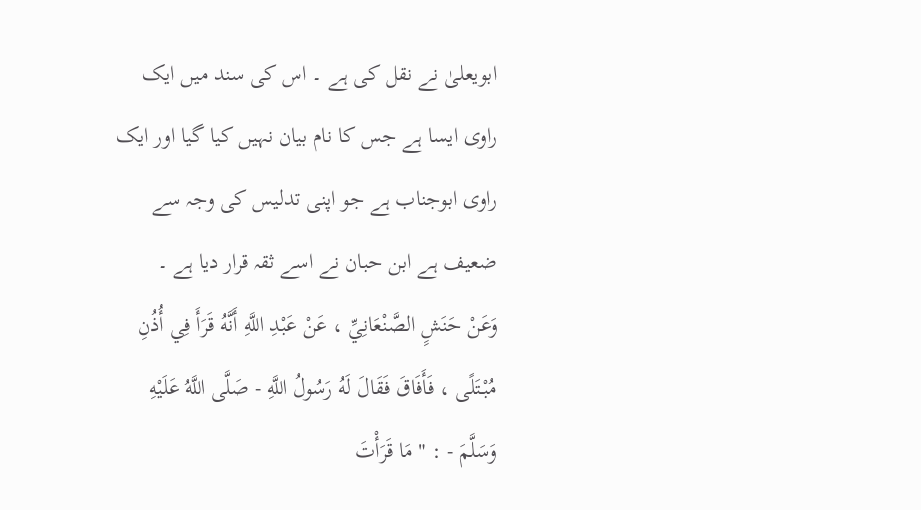ابویعلیٰ نے نقل کی ہے ۔ اس کی سند میں ایک راوی ایسا ہے جس کا نام بیان نہیں کیا گیا اور ایک راوی ابوجناب ہے جو اپنی تدلیس کی وجہ سے ضعیف ہے ابن حبان نے اسے ثقہ قرار دیا ہے ۔
وَعَنْ حَنَشٍ الصَّنْعَانِيِّ ، عَنْ عَبْدِ اللَّهِ أَنَّهُ قَرَأَ فِي أُذُنِ مُبْتَلًى ، فَأَفَاقَ فَقَالَ لَهُ رَسُولُ اللَّهِ - صَلَّى اللَّهُ عَلَيْهِ وَسَلَّمَ - : " مَا قَرَأْتَ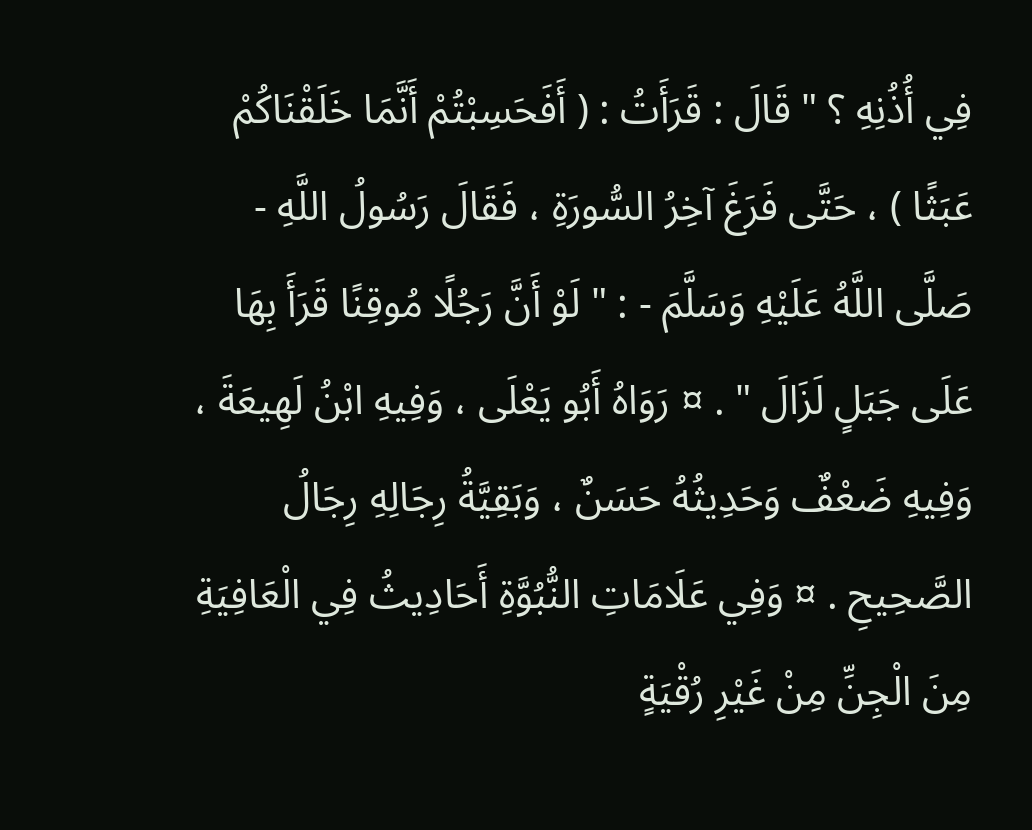فِي أُذُنِهِ ؟ " قَالَ : قَرَأَتُ : ( أَفَحَسِبْتُمْ أَنَّمَا خَلَقْنَاكُمْ عَبَثًا ) ، حَتَّى فَرَغَ آخِرُ السُّورَةِ ، فَقَالَ رَسُولُ اللَّهِ - صَلَّى اللَّهُ عَلَيْهِ وَسَلَّمَ - : " لَوْ أَنَّ رَجُلًا مُوقِنًا قَرَأَ بِهَا عَلَى جَبَلٍ لَزَالَ " . ¤ رَوَاهُ أَبُو يَعْلَى ، وَفِيهِ ابْنُ لَهِيعَةَ ، وَفِيهِ ضَعْفٌ وَحَدِيثُهُ حَسَنٌ ، وَبَقِيَّةُ رِجَالِهِ رِجَالُ الصَّحِيحِ . ¤ وَفِي عَلَامَاتِ النُّبُوَّةِ أَحَادِيثُ فِي الْعَافِيَةِ مِنَ الْجِنِّ مِنْ غَيْرِ رُقْيَةٍ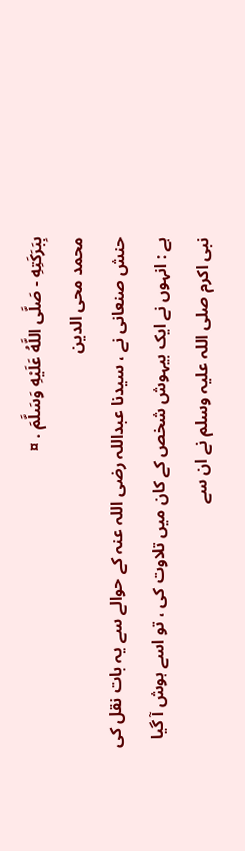بِبَرَكَتِهِ - صَلَّى اللَّهُ عَلَيْهِ وَسَلَّمَ . ¤
محمد محی الدین
حنش صنعانی نے ، سیدنا عبداللہ رضی اللہ عنہ کے حوالے سے یہ بات نقل کی ہے : انہوں نے ایک بیہوش شخص کے کان میں تلاوت کی ، تو اسے ہوش آ گیا نبی اکرم صلی اللہ علیہ وسلم نے ان سے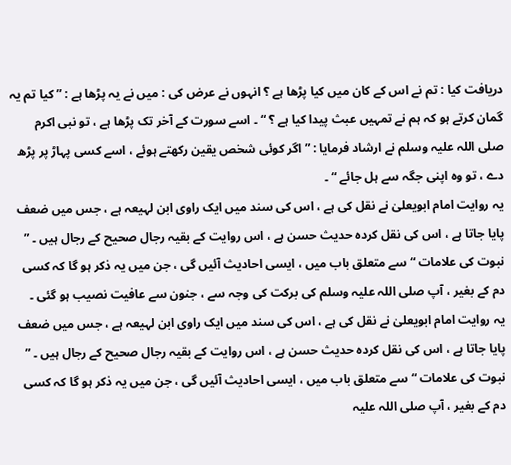دریافت کیا : تم نے اس کے کان میں کیا پڑھا ہے ؟ انہوں نے عرض کی : میں نے یہ پڑھا ہے : ” کیا تم یہ گمان کرتے ہو کہ ہم نے تمہیں عبث پیدا کیا ہے ؟ “ ۔ اسے سورت کے آخر تک پڑھا ہے ، تو نبی اکرم صلی اللہ علیہ وسلم نے ارشاد فرمایا : ” اگر کوئی شخص یقین رکھتے ہوئے ، اسے کسی پہاڑ پر پڑھ دے ، تو وہ اپنی جگہ سے ہل جائے “ ۔
یہ روایت امام ابویعلیٰ نے نقل کی ہے ، اس کی سند میں ایک راوی ابن لہیعہ ہے ، جس میں ضعف پایا جاتا ہے ، اس کی نقل کردہ حدیث حسن ہے ، اس روایت کے بقیہ رجال صحیح کے رجال ہیں ۔ ” نبوت کی علامات “ سے متعلق باب میں ، ایسی احادیث آئیں گی ، جن میں یہ ذکر ہو گا کہ کسی دم کے بغیر ، آپ صلی اللہ علیہ وسلم کی برکت کی وجہ سے ، جنون سے عافیت نصیب ہو گئی ۔
یہ روایت امام ابویعلیٰ نے نقل کی ہے ، اس کی سند میں ایک راوی ابن لہیعہ ہے ، جس میں ضعف پایا جاتا ہے ، اس کی نقل کردہ حدیث حسن ہے ، اس روایت کے بقیہ رجال صحیح کے رجال ہیں ۔ ” نبوت کی علامات “ سے متعلق باب میں ، ایسی احادیث آئیں گی ، جن میں یہ ذکر ہو گا کہ کسی دم کے بغیر ، آپ صلی اللہ علیہ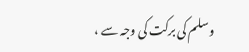وسلم کی برکت کی وجہ سے ،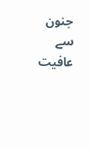جنون سے عافیت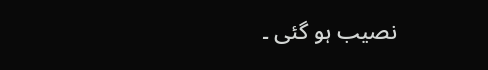نصیب ہو گئی ۔